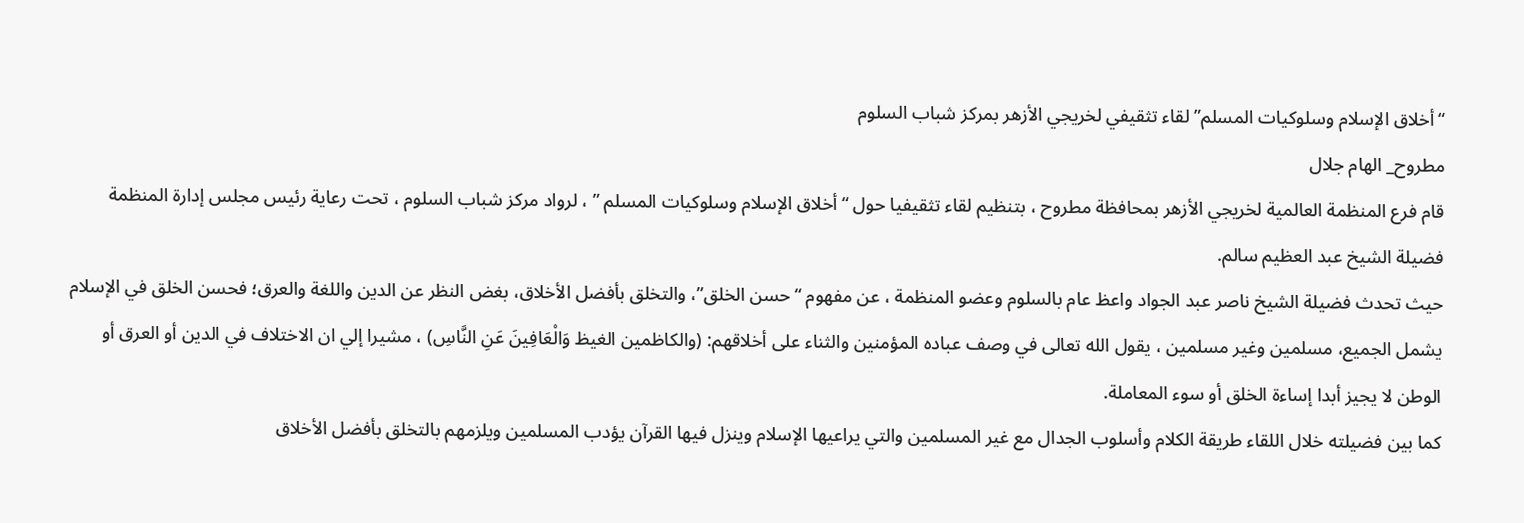“أخلاق الإسلام وسلوكيات المسلم” لقاء تثقيفي لخريجي الأزهر بمركز شباب السلوم
مطروح_ الهام جلال
قام فرع المنظمة العالمية لخريجي الأزهر بمحافظة مطروح ، بتنظيم لقاء تثقيفيا حول “أخلاق الإسلام وسلوكيات المسلم ” ، لرواد مركز شباب السلوم ، تحت رعاية رئيس مجلس إدارة المنظمة فضيلة الشيخ عبد العظيم سالم.
حيث تحدث فضيلة الشيخ ناصر عبد الجواد واعظ عام بالسلوم وعضو المنظمة ، عن مفهوم “حسن الخلق”، والتخلق بأفضل الأخلاق، بغض النظر عن الدين واللغة والعرق؛ فحسن الخلق في الإسلام يشمل الجميع، مسلمين وغير مسلمين ، يقول الله تعالى في وصف عباده المؤمنين والثناء على أخلاقهم: (والكاظمين الغيظ وَالْعَافِينَ عَنِ النَّاسِ) ، مشيرا إلي ان الاختلاف في الدين أو العرق أو الوطن لا يجيز أبدا إساءة الخلق أو سوء المعاملة.
كما بين فضيلته خلال اللقاء طريقة الكلام وأسلوب الجدال مع غير المسلمين والتي يراعيها الإسلام وينزل فيها القرآن يؤدب المسلمين ويلزمهم بالتخلق بأفضل الأخلاق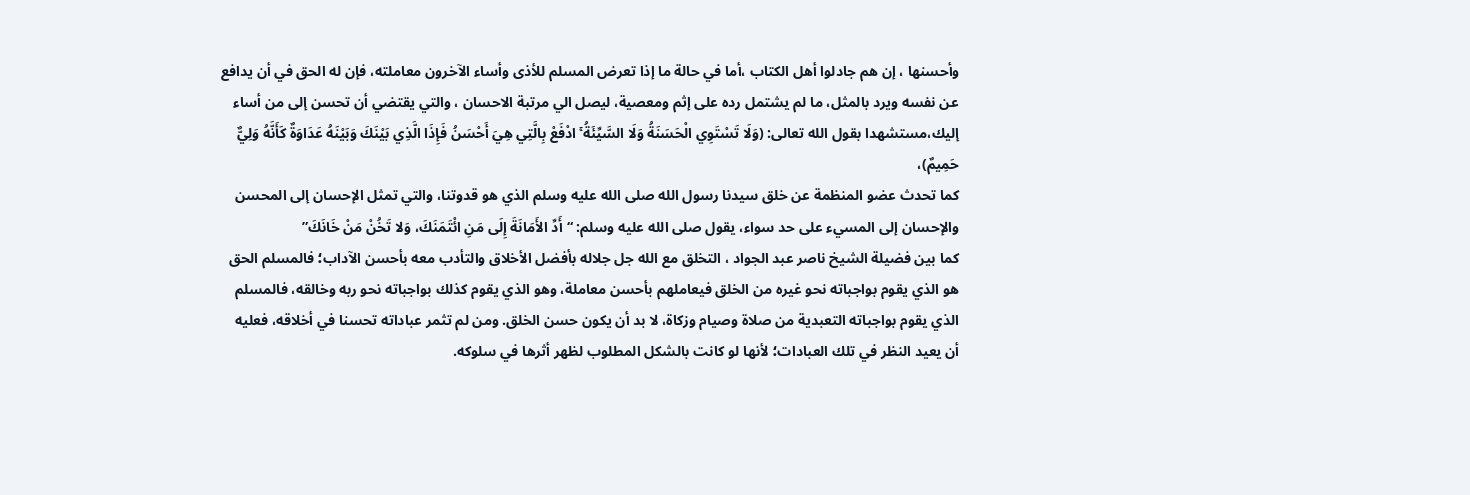وأحسنها ، إن هم جادلوا أهل الكتاب ،أما في حالة ما إذا تعرض المسلم للأذى وأساء الآخرون معاملته، فإن له الحق في أن يدافع عن نفسه ويرد بالمثل، ما لم يشتمل رده على إثم ومعصية، ليصل الي مرتبة الاحسان ، والتي يقتضي أن تحسن إلى من أساء إليك،مستشهدا بقول الله تعالى: (وَلَا تَسْتَوِي الْحَسَنَةُ وَلَا السَّيِّئَةُ ۚ ادْفَعْ بِالَّتِي هِيَ أَحْسَنُ فَإِذَا الَّذِي بَيْنَكَ وَبَيْنَهُ عَدَاوَةٌ كَأَنَّهُ وَلِيٌّ حَمِيمٌ)،
كما تحدث عضو المنظمة عن خلق سيدنا رسول الله صلى الله عليه وسلم الذي هو قدوتنا، والتي تمثل الإحسان إلى المحسن والإحسان إلى المسيء على حد سواء، يقول صلى الله عليه وسلم: “أَدِّ الأَمَانَةَ إِلَى مَنِ ائْتَمَنَكَ، وَلا تَخُنْ مَنْ خَانَكَ”
كما بين فضيلة الشيخ ناصر عبد الجواد ، التخلق مع الله جل جلاله بأفضل الأخلاق والتأدب معه بأحسن الآداب؛ فالمسلم الحق هو الذي يقوم بواجباته نحو غيره من الخلق فيعاملهم بأحسن معاملة، وهو الذي يقوم كذلك بواجباته نحو ربه وخالقه، فالمسلم الذي يقوم بواجباته التعبدية من صلاة وصيام وزكاة، لا بد أن يكون حسن الخلق. ومن لم تثمر عباداته تحسنا في أخلاقه، فعليه أن يعيد النظر في تلك العبادات؛ لأنها لو كانت بالشكل المطلوب لظهر أثرها في سلوكه.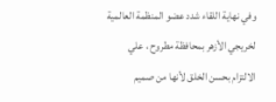وفي نهاية اللقاء شدد عضو المنظمة العالمية لخريجي الأزهر بمحافظة مطروح ، علي الالتزام بحسن الخلق لأنها من صميم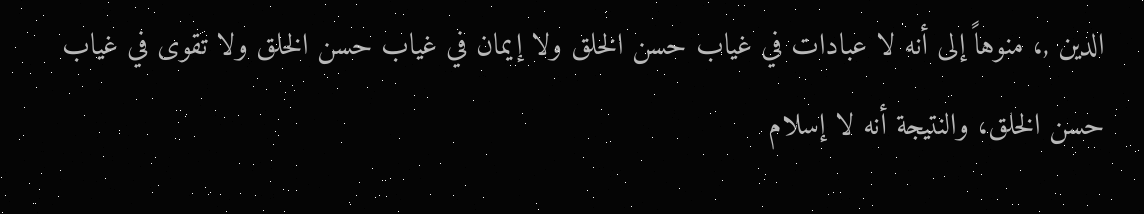الدين ,، منوهاً إلى أنه لا عبادات في غياب حسن الخلق ولا إيمان في غياب حسن الخلق ولا تقوى في غياب حسن الخلق، والنتيجة أنه لا إسلام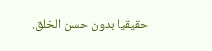حقيقيا بدون حسن الخلق.